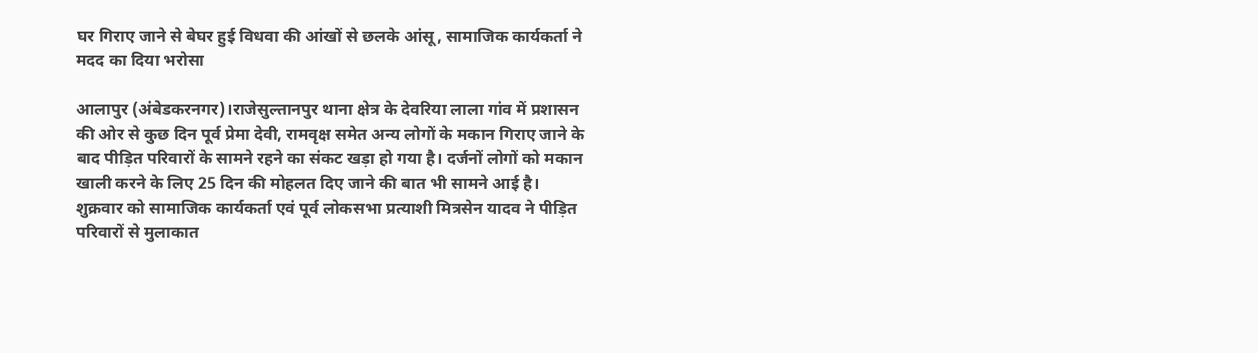घर गिराए जाने से बेघर हुई विधवा की आंखों से छलके आंसू, सामाजिक कार्यकर्ता ने मदद का दिया भरोसा

आलापुर (अंबेडकरनगर)।राजेसुल्तानपुर थाना क्षेत्र के देवरिया लाला गांव में प्रशासन की ओर से कुछ दिन पूर्व प्रेमा देवी, रामवृक्ष समेत अन्य लोगों के मकान गिराए जाने के बाद पीड़ित परिवारों के सामने रहने का संकट खड़ा हो गया है। दर्जनों लोगों को मकान खाली करने के लिए 25 दिन की मोहलत दिए जाने की बात भी सामने आई है। शुक्रवार को सामाजिक कार्यकर्ता एवं पूर्व लोकसभा प्रत्याशी मित्रसेन यादव ने पीड़ित परिवारों से मुलाकात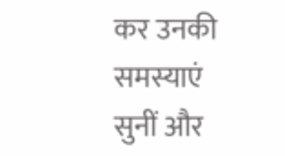कर उनकी समस्याएं सुनीं और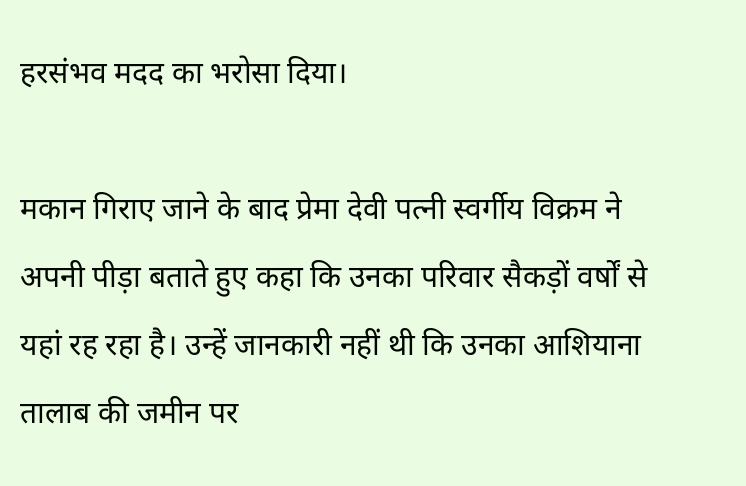हरसंभव मदद का भरोसा दिया।

मकान गिराए जाने के बाद प्रेमा देवी पत्नी स्वर्गीय विक्रम ने अपनी पीड़ा बताते हुए कहा कि उनका परिवार सैकड़ों वर्षों से यहां रह रहा है। उन्हें जानकारी नहीं थी कि उनका आशियाना तालाब की जमीन पर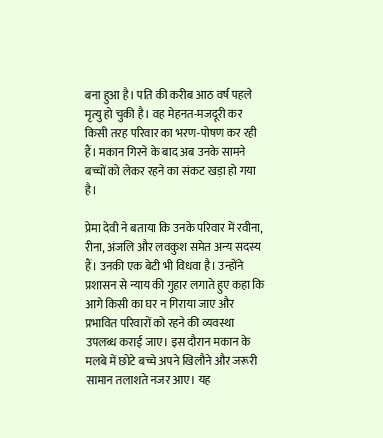बना हुआ है। पति की करीब आठ वर्ष पहले मृत्यु हो चुकी है। वह मेहनत-मजदूरी कर किसी तरह परिवार का भरण-पोषण कर रही हैं। मकान गिरने के बाद अब उनके सामने बच्चों को लेकर रहने का संकट खड़ा हो गया है।

प्रेमा देवी ने बताया कि उनके परिवार में रवीना, रीना, अंजलि और लवकुश समेत अन्य सदस्य हैं। उनकी एक बेटी भी विधवा है। उन्होंने प्रशासन से न्याय की गुहार लगाते हुए कहा कि आगे किसी का घर न गिराया जाए और प्रभावित परिवारों को रहने की व्यवस्था उपलब्ध कराई जाए। इस दौरान मकान के मलबे में छोटे बच्चे अपने खिलौने और जरूरी सामान तलाशते नजर आए। यह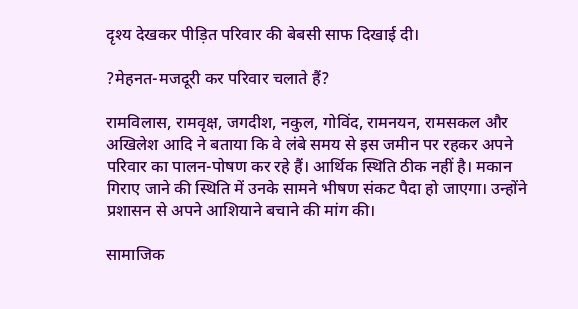दृश्य देखकर पीड़ित परिवार की बेबसी साफ दिखाई दी।

?मेहनत-मजदूरी कर परिवार चलाते हैं?

रामविलास, रामवृक्ष, जगदीश, नकुल, गोविंद, रामनयन, रामसकल और अखिलेश आदि ने बताया कि वे लंबे समय से इस जमीन पर रहकर अपने परिवार का पालन-पोषण कर रहे हैं। आर्थिक स्थिति ठीक नहीं है। मकान गिराए जाने की स्थिति में उनके सामने भीषण संकट पैदा हो जाएगा। उन्होंने प्रशासन से अपने आशियाने बचाने की मांग की।

सामाजिक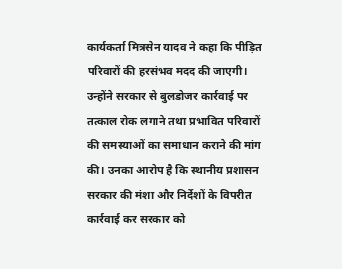कार्यकर्ता मित्रसेन यादव ने कहा कि पीड़ित परिवारों की हरसंभव मदद की जाएगी। उन्होंने सरकार से बुलडोजर कार्रवाई पर तत्काल रोक लगाने तथा प्रभावित परिवारों की समस्याओं का समाधान कराने की मांग की। उनका आरोप है कि स्थानीय प्रशासन सरकार की मंशा और निर्देशों के विपरीत कार्रवाई कर सरकार को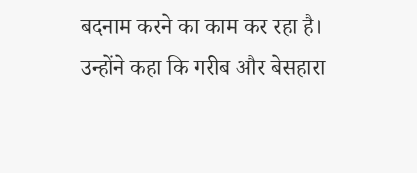बदनाम करने का काम कर रहा है। उन्होंने कहा कि गरीब और बेसहारा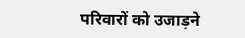परिवारों को उजाड़ने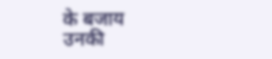के बजाय उनकी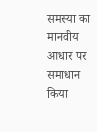समस्या का मानवीय आधार पर समाधान किया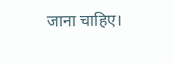जाना चाहिए।